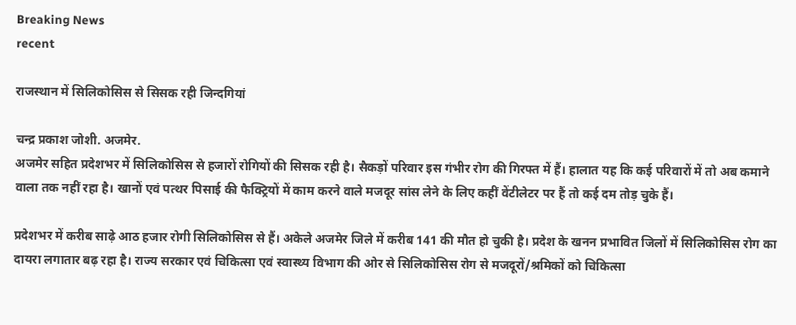Breaking News
recent

राजस्थान में सिलिकोसिस से सिसक रही जिन्दगियां

चन्द्र प्रकाश जोशी. अजमेर.
अजमेर सहित प्रदेशभर में सिलिकोसिस से हजारों रोगियों की सिसक रही है। सैकड़ों परिवार इस गंभीर रोग की गिरफ्त में हैं। हालात यह कि कई परिवारों में तो अब कमाने वाला तक नहीं रहा है। खानों एवं पत्थर पिसाई की फैक्ट्रियों में काम करने वाले मजदूर सांस लेने के लिए कहीं वेंटीलेटर पर हैं तो कई दम तोड़ चुके हैं।

प्रदेशभर में करीब साढ़े आठ हजार रोगी सिलिकोसिस से हैं। अकेले अजमेर जिले में करीब 141 की मौत हो चुकी है। प्रदेश के खनन प्रभावित जिलों में सिलिकोसिस रोग का दायरा लगातार बढ़ रहा है। राज्य सरकार एवं चिकित्सा एवं स्वास्थ्य विभाग की ओर से सिलिकोसिस रोग से मजदूरों/श्रमिकों को चिकित्सा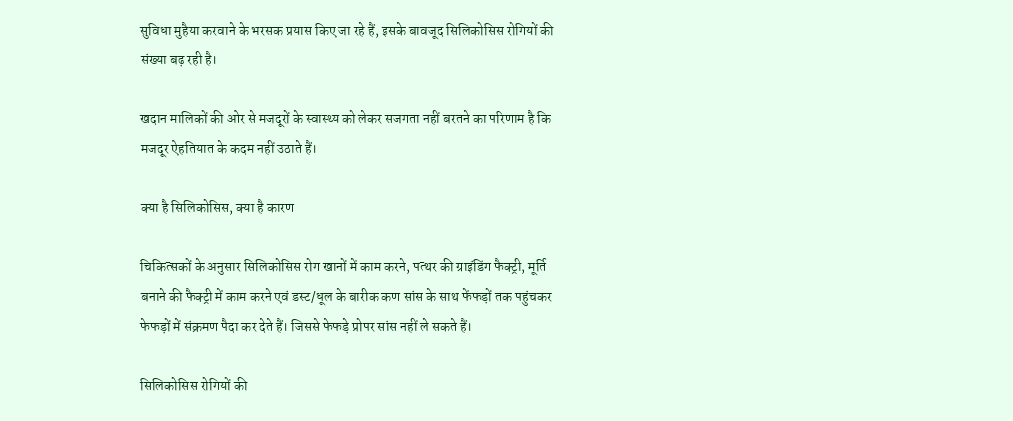सुविधा मुहैया करवाने के भरसक प्रयास किए जा रहे हैं, इसके बावजूद सिलिकोसिस रोगियों की संख्या बढ़ रही है।

खदान मालिकों की ओर से मजदूरों के स्वास्थ्य को लेकर सजगता नहीं बरतने का परिणाम है कि मजदूर ऐहतियात के कदम नहीं उठाते हैं।

क्या है सिलिकोसिस, क्या है कारण

चिकित्सकों के अनुसार सिलिकोसिस रोग खानों में काम करने, पत्थर की ग्राइंडिंग फैक्ट्री, मूर्ति बनाने की फैक्ट्री में काम करने एवं डस्ट/धूल के बारीक कण सांस के साथ फेंफड़ों तक पहुंचकर फेफड़ों में संक्रमण पैदा कर देते हैं। जिससे फेफड़े प्रोपर सांस नहीं ले सकते हैं।

सिलिकोसिस रोगियों की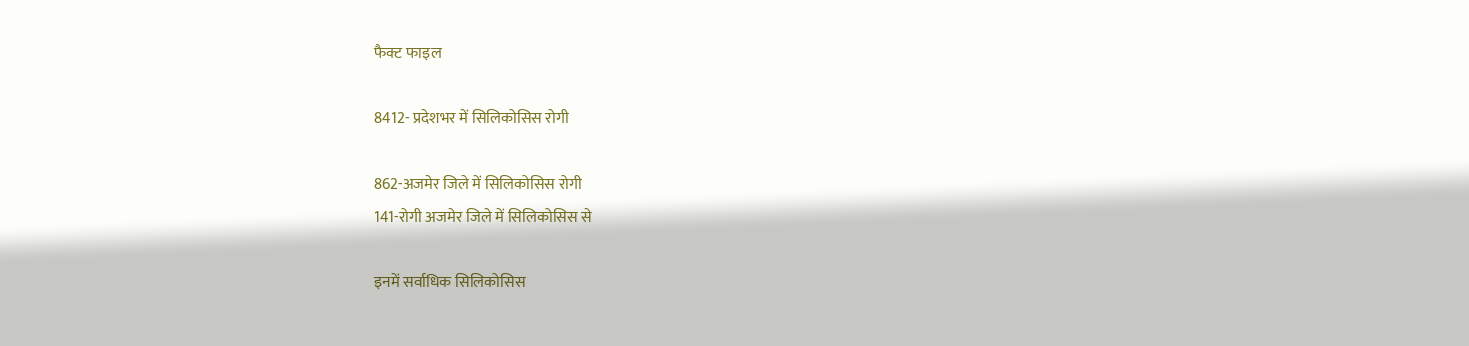फैक्ट फाइल

8412- प्रदेशभर में सिलिकोसिस रोगी

862-अजमेर जिले में सिलिकोसिस रोगी
141-रोगी अजमेर जिले में सिलिकोसिस से

इनमें सर्वाधिक सिलिकोसिस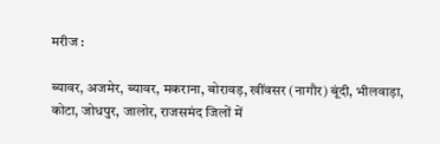मरीज :

ब्यावर, अजमेर, ब्यावर, मकराना, बोरावड़, खींवसर (नागौर) बूंदी, भीलवाड़ा, कोटा, जोधपुर, जालोर, राजसमंद जिलों में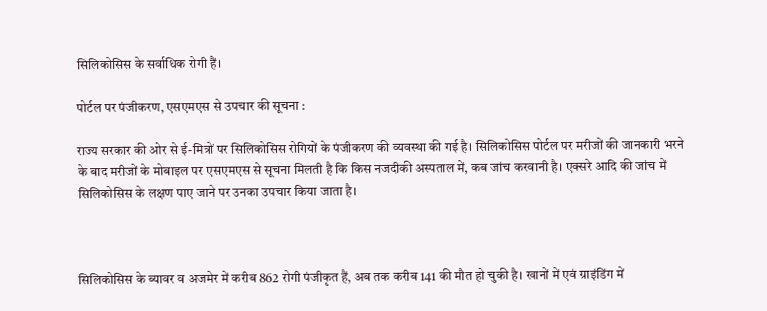सिलिकोसिस के सर्वाधिक रोगी हैं।

पोर्टल पर पंजीकरण, एसएमएस से उपचार की सूचना :

राज्य सरकार की ओर से ई-मित्रों पर सिलिकोसिस रोगियों के पंजीकरण की व्यवस्था की गई है। सिलिकोसिस पोर्टल पर मरीजों की जानकारी भरने के बाद मरीजों के मोबाइल पर एसएमएस से सूचना मिलती है कि किस नजदीकी अस्पताल में, कब जांच करवानी है। एक्सरे आदि की जांच में सिलिकोसिस के लक्षण पाए जाने पर उनका उपचार किया जाता है।



सिलिकोसिस के ब्यावर व अजमेर में करीब 862 रोगी पंजीकृत हैं, अब तक करीब 141 की मौत हो चुकी है। खानों में एवं ग्राइंडिंग में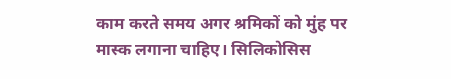काम करते समय अगर श्रमिकों को मुंह पर मास्क लगाना चाहिए। सिलिकोसिस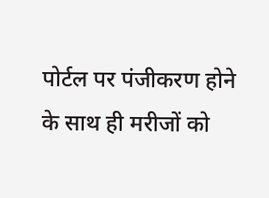पोर्टल पर पंजीकरण होने के साथ ही मरीजों को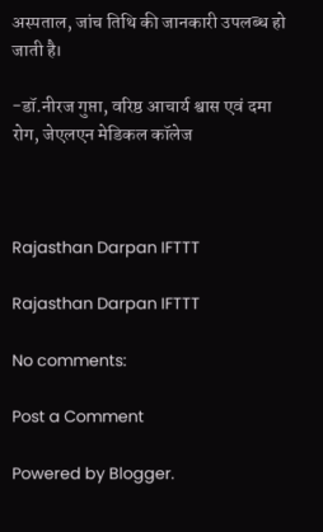अस्पताल, जांच तिथि की जानकारी उपलब्ध हो जाती है।

-डॉ.नीरज गुप्ता, वरिष्ठ आचार्य श्वास एवं दमा रोग, जेएलएन मेडिकल कॉलेज



Rajasthan Darpan IFTTT

Rajasthan Darpan IFTTT

No comments:

Post a Comment

Powered by Blogger.